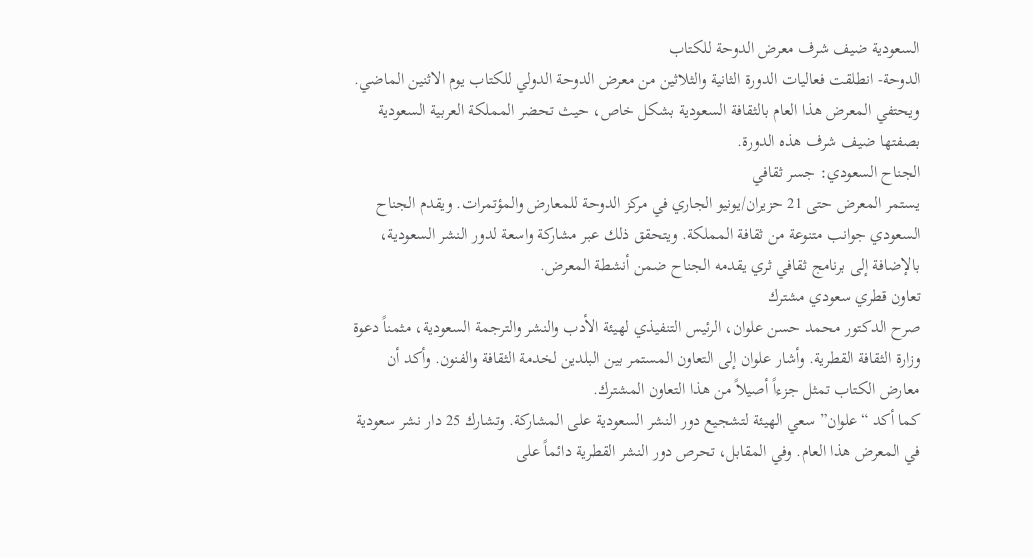السعودية ضيف شرف معرض الدوحة للكتاب
الدوحة- انطلقت فعاليات الدورة الثانية والثلاثين من معرض الدوحة الدولي للكتاب يوم الاثنين الماضي. ويحتفي المعرض هذا العام بالثقافة السعودية بشكل خاص، حيث تحضر المملكة العربية السعودية بصفتها ضيف شرف هذه الدورة.
الجناح السعودي: جسر ثقافي
يستمر المعرض حتى 21 حزيران/يونيو الجاري في مركز الدوحة للمعارض والمؤتمرات. ويقدم الجناح السعودي جوانب متنوعة من ثقافة المملكة. ويتحقق ذلك عبر مشاركة واسعة لدور النشر السعودية، بالإضافة إلى برنامج ثقافي ثري يقدمه الجناح ضمن أنشطة المعرض.
تعاون قطري سعودي مشترك
صرح الدكتور محمد حسن علوان، الرئيس التنفيذي لهيئة الأدب والنشر والترجمة السعودية، مثمناً دعوة وزارة الثقافة القطرية. وأشار علوان إلى التعاون المستمر بين البلدين لخدمة الثقافة والفنون. وأكد أن معارض الكتاب تمثل جزءاً أصيلاً من هذا التعاون المشترك.
كما أكد “علوان” سعي الهيئة لتشجيع دور النشر السعودية على المشاركة. وتشارك 25 دار نشر سعودية في المعرض هذا العام. وفي المقابل، تحرص دور النشر القطرية دائماً على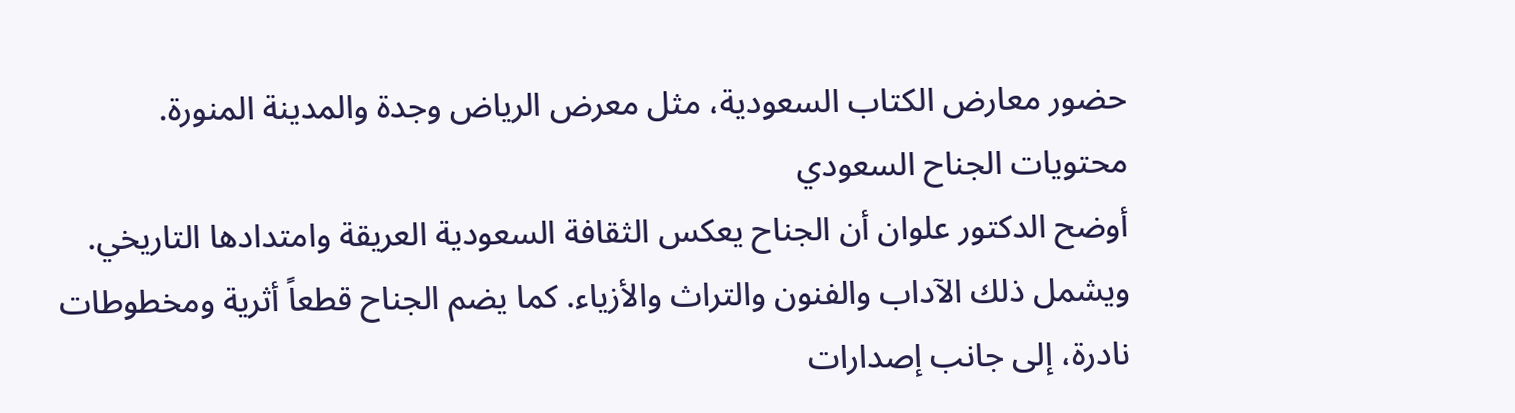حضور معارض الكتاب السعودية، مثل معرض الرياض وجدة والمدينة المنورة.
محتويات الجناح السعودي
أوضح الدكتور علوان أن الجناح يعكس الثقافة السعودية العريقة وامتدادها التاريخي. ويشمل ذلك الآداب والفنون والتراث والأزياء. كما يضم الجناح قطعاً أثرية ومخطوطات نادرة، إلى جانب إصدارات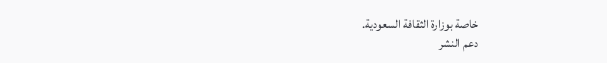خاصة بوزارة الثقافة السعودية.
دعم النشر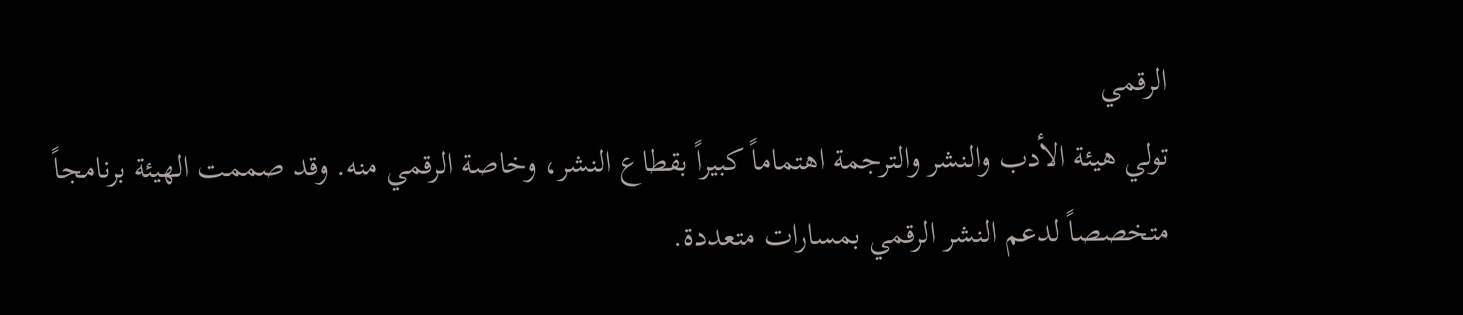الرقمي
تولي هيئة الأدب والنشر والترجمة اهتماماً كبيراً بقطاع النشر، وخاصة الرقمي منه. وقد صممت الهيئة برنامجاً متخصصاً لدعم النشر الرقمي بمسارات متعددة.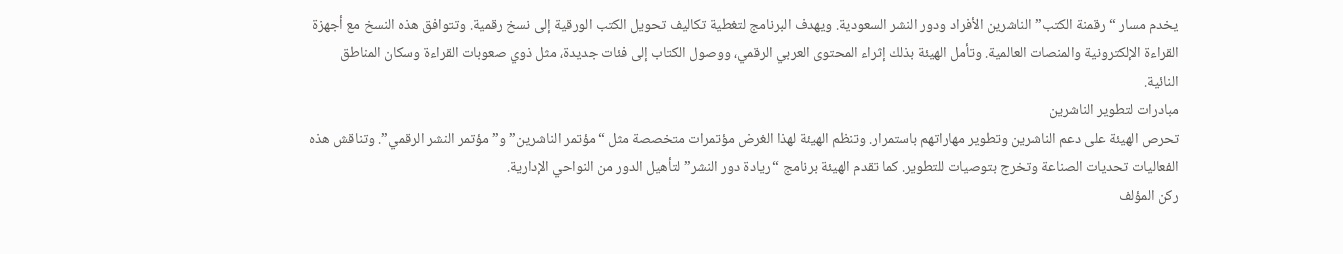يخدم مسار “رقمنة الكتب” الناشرين الأفراد ودور النشر السعودية. ويهدف البرنامج لتغطية تكاليف تحويل الكتب الورقية إلى نسخ رقمية. وتتوافق هذه النسخ مع أجهزة القراءة الإلكترونية والمنصات العالمية. وتأمل الهيئة بذلك إثراء المحتوى العربي الرقمي، ووصول الكتاب إلى فئات جديدة، مثل ذوي صعوبات القراءة وسكان المناطق النائية.
مبادرات لتطوير الناشرين
تحرص الهيئة على دعم الناشرين وتطوير مهاراتهم باستمرار. وتنظم الهيئة لهذا الغرض مؤتمرات متخصصة مثل “مؤتمر الناشرين” و”مؤتمر النشر الرقمي”. وتناقش هذه الفعاليات تحديات الصناعة وتخرج بتوصيات للتطوير. كما تقدم الهيئة برنامج “ريادة دور النشر” لتأهيل الدور من النواحي الإدارية.
ركن المؤلف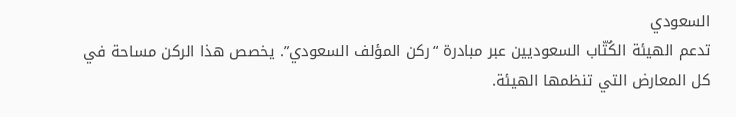السعودي
تدعم الهيئة الكُتّاب السعوديين عبر مبادرة “ركن المؤلف السعودي”. يخصص هذا الركن مساحة في كل المعارض التي تنظمها الهيئة.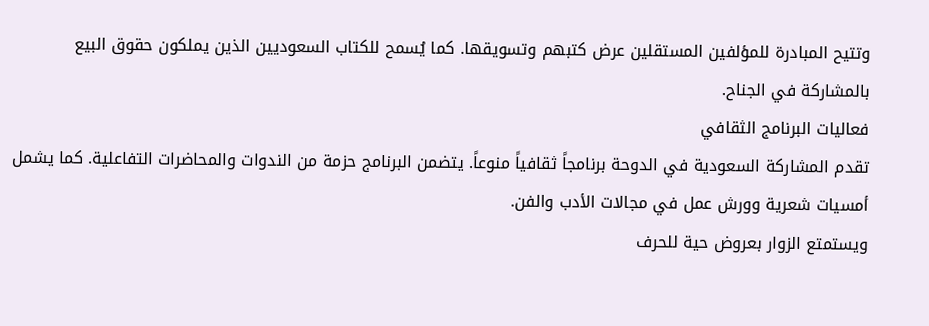وتتيح المبادرة للمؤلفين المستقلين عرض كتبهم وتسويقها. كما يُسمح للكتاب السعوديين الذين يملكون حقوق البيع بالمشاركة في الجناح.
فعاليات البرنامج الثقافي
تقدم المشاركة السعودية في الدوحة برنامجاً ثقافياً منوعاً. يتضمن البرنامج حزمة من الندوات والمحاضرات التفاعلية. كما يشمل أمسيات شعرية وورش عمل في مجالات الأدب والفن.
ويستمتع الزوار بعروض حية للحرف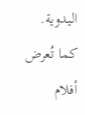اليدوية. كما تُعرض أفلام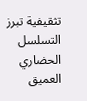تثقيفية تبرز التسلسل الحضاري العميق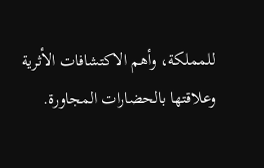للمملكة، وأهم الاكتشافات الأثرية وعلاقتها بالحضارات المجاورة.